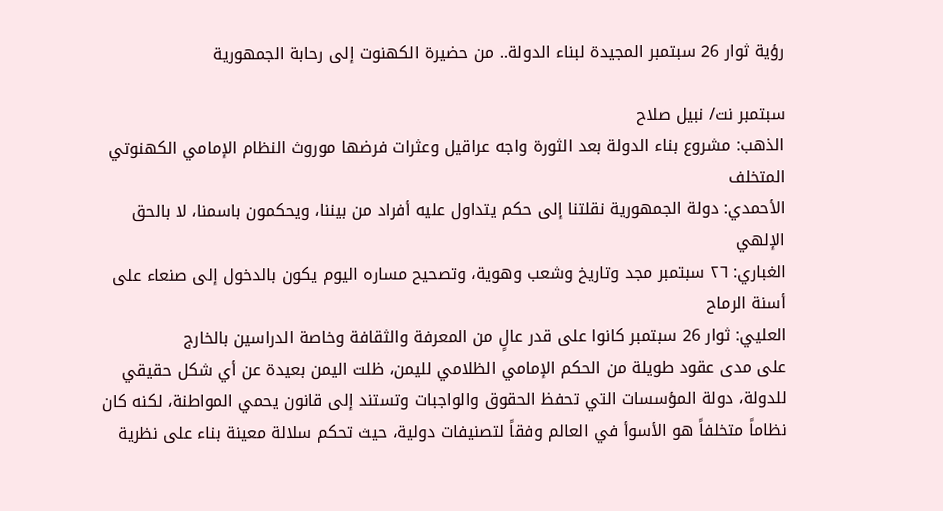رؤية ثوار 26 سبتمبر المجيدة لبناء الدولة.. من حضيرة الكهنوت إلى رحابة الجمهورية

سبتمبر نت/ نبيل صلاح
الذهب: مشروع بناء الدولة بعد الثورة واجه عراقيل وعثرات فرضها موروث النظام الإمامي الكهنوتي المتخلف
الأحمدي: دولة الجمهورية نقلتنا إلى حكم يتداول عليه أفراد من بيننا، ويحكمون باسمنا، لا بالحق الإلهي
الغباري: ٢٦ سبتمبر مجد وتاريخ وشعب وهوية، وتصحيح مساره اليوم يكون بالدخول إلى صنعاء على أسنة الرماح
العليي: ثوار 26 سبتمبر كانوا على قدر عالٍ من المعرفة والثقافة وخاصة الدراسين بالخارج
على مدى عقود طويلة من الحكم الإمامي الظلامي لليمن، ظلت اليمن بعيدة عن أي شكل حقيقي للدولة، دولة المؤسسات التي تحفظ الحقوق والواجبات وتستند إلى قانون يحمي المواطنة، لكنه كان نظاماً متخلفاً هو الأسوأ في العالم وفقاً لتصنيفات دولية، حيث تحكم سلالة معينة بناء على نظرية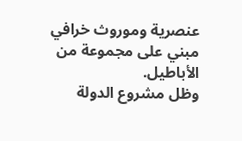عنصرية وموروث خرافي مبني على مجموعة من الأباطيل.
وظل مشروع الدولة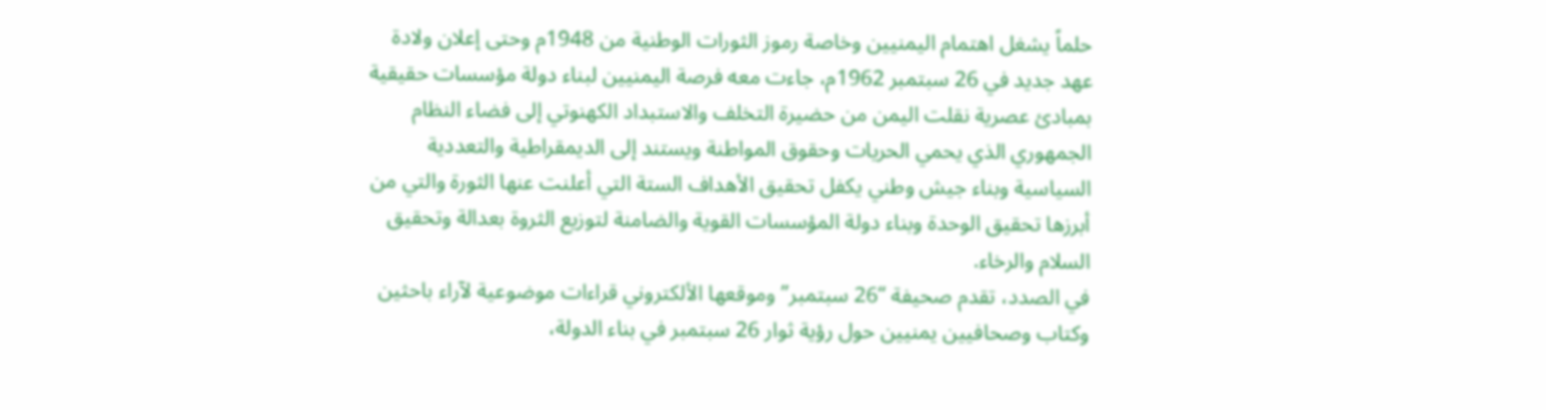حلماً يشغل اهتمام اليمنيين وخاصة رموز الثورات الوطنية من 1948م وحتى إعلان ولادة عهد جديد في 26 سبتمبر 1962م، جاءت معه فرصة اليمنيين لبناء دولة مؤسسات حقيقية بمبادئ عصرية نقلت اليمن من حضيرة التخلف والاستبداد الكهنوتي إلى فضاء النظام الجمهوري الذي يحمي الحريات وحقوق المواطنة ويستند إلى الديمقراطية والتعددية السياسية وبناء جيش وطني يكفل تحقيق الأهداف الستة التي أعلنت عنها الثورة والتي من أبرزها تحقيق الوحدة وبناء دولة المؤسسات القوية والضامنة لتوزيع الثروة بعدالة وتحقيق السلام والرخاء.
في الصدد، تقدم صحيفة “26 سبتمبر” وموقعها الألكتروني قراءات موضوعية لآراء باحثين وكتاب وصحافيين يمنيين حول رؤية ثوار 26 سبتمبر في بناء الدولة،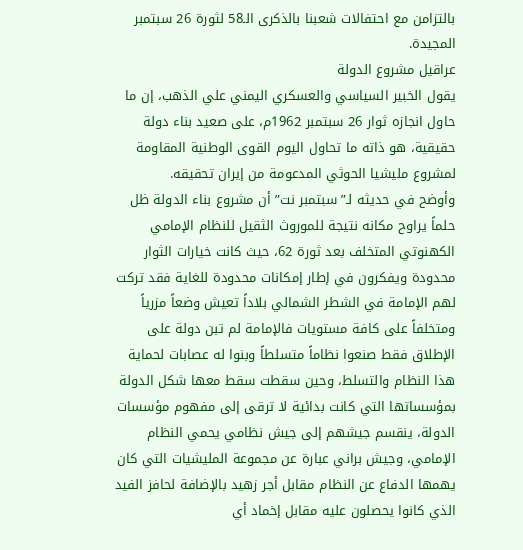بالتزامن مع احتفالات شعبنا بالذكرى الـ58 لثورة 26 سبتمبر المجيدة.
عراقيل مشروع الدولة
يقول الخبير السياسي والعسكري اليمني علي الذهب، إن ما حاول انجازه ثوار 26 سبتمبر 1962م، على صعيد بناء دولة حقيقية، هو ذاته ما تحاول اليوم القوى الوطنية المقاومة لمشروع مليشيا الحوثي المدعومة من إيران تحقيقه.
وأوضح في حديثه لـ”سبتمبر نت” أن مشروع بناء الدولة ظل حلماً يراوح مكانه نتيجة للموروث الثقيل للنظام الإمامي الكهنوتي المتخلف بعد ثورة 62، حيث كانت خيارات الثوار محدودة ويفكرون في إطار إمكانات محدودة للغاية فقد تركت لهم الإمامة في الشطر الشمالي بلاداً تعيش وضعاً مزرياً ومتخلفاً على كافة مستويات فالإمامة لم تبن دولة على الإطلاق فقط صنعوا نظاماً متسلطاً وبنوا له عصابات لحماية هذا النظام والتسلط، وحين سقطت سقط معها شكل الدولة بمؤسساتها التي كانت بدائية لا ترقى إلى مفهوم مؤسسات الدولة، ينقسم جيشهم إلى جيش نظامي يحمي النظام الإمامي، وجيش براني عبارة عن مجموعة المليشيات التي كان يهمها الدفاع عن النظام مقابل أجر زهيد بالإضافة لحافز الفيد الذي كانوا يحصلون عليه مقابل إخماد أي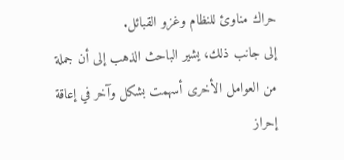حراك مناوئ للنظام وغزو القبائل.
إلى جانب ذلك، يشير الباحث الذهب إلى أن جملة من العوامل الأخرى أسهمت بشكل وآخر في إعاقة إحراز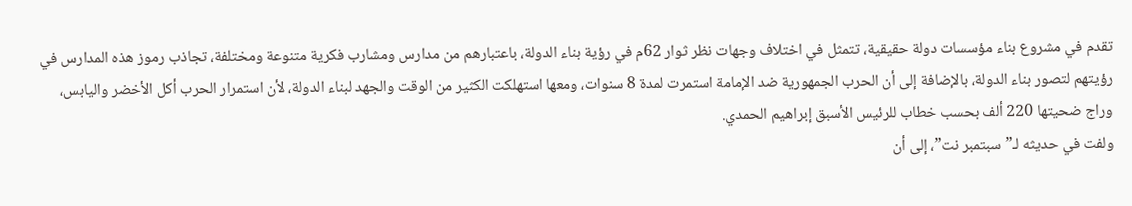تقدم في مشروع بناء مؤسسات دولة حقيقية، تتمثل في اختلاف وجهات نظر ثوار 62م في رؤية بناء الدولة، باعتبارهم من مدارس ومشارب فكرية متنوعة ومختلفة، تجاذب رموز هذه المدارس في رؤيتهم لتصور بناء الدولة، بالإضافة إلى أن الحرب الجمهورية ضد الإمامة استمرت لمدة 8 سنوات، ومعها استهلكت الكثير من الوقت والجهد لبناء الدولة، لأن استمرار الحرب أكل الأخضر واليابس، وراج ضحيتها 220 ألف بحسب خطاب للرئيس الأسبق إبراهيم الحمدي.
ولفت في حديثه لـ”سبتمبر نت”، إلى أن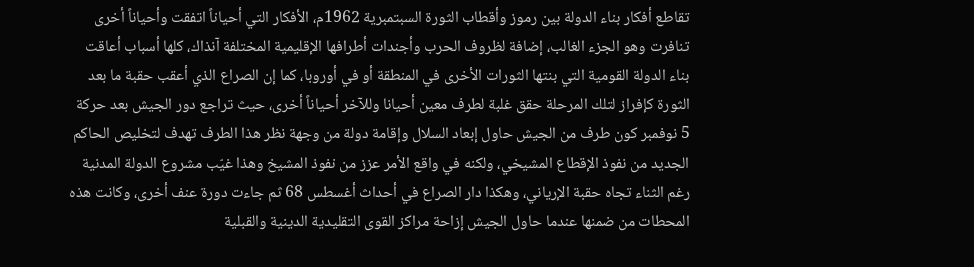تقاطع أفكار بناء الدولة بين رموز وأقطاب الثورة السبتمبرية 1962م، الأفكار التي أحياناً اتفقت وأحياناً أخرى تنافرت وهو الجزء الغالب، إضافة لظروف الحرب وأجندات أطرافها الإقليمية المختلفة آنذاك، كلها أسباب أعاقت بناء الدولة القومية التي بنتها الثورات الأخرى في المنطقة أو في أوروبا، كما إن الصراع الذي أعقب حقبة ما بعد الثورة كإفراز لتلك المرحلة حقق غلبة لطرف معين أحيانا وللآخر أحياناً أخرى، حيث تراجع دور الجيش بعد حركة 5 نوفمبر كون طرف من الجيش حاول إبعاد السلال وإقامة دولة من وجهة نظر هذا الطرف تهدف لتخليص الحاكم الجديد من نفوذ الإقطاع المشيخي، ولكنه في واقع الأمر عزز من نفوذ المشيخ وهذا غيّب مشروع الدولة المدنية رغم الثناء تجاه حقبة الإرياني، وهكذا دار الصراع في أحداث أغسطس 68 ثم جاءت دورة عنف أخرى، وكانت هذه المحطات من ضمنها عندما حاول الجيش إزاحة مراكز القوى التقليدية الدينية والقبلية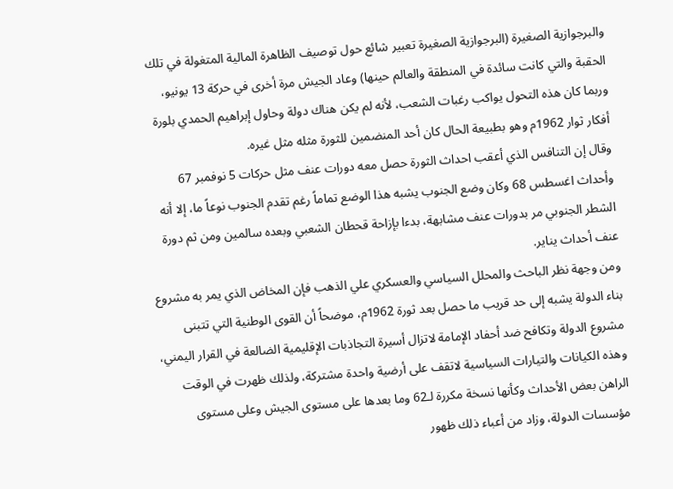والبرجوازية الصغيرة (البرجوازية الصغيرة تعبير شائع حول توصيف الظاهرة المالية المتغولة في تلك الحقبة والتي كانت سائدة في المنطقة والعالم حينها) وعاد الجيش مرة أخرى في حركة 13 يونيو، وربما كان هذه التحول يواكب رغبات الشعب، لأنه لم يكن هناك دولة وحاول إبراهيم الحمدي بلورة أفكار ثوار 1962م وهو بطبيعة الحال كان أحد المنضمين للثورة مثله مثل غيره.
وقال إن التنافس الذي أعقب احداث الثورة حصل معه دورات عنف مثل حركات 5 نوفمبر 67 وأحداث اغسطس 68 وكان وضع الجنوب يشبه هذا الوضع تماماً رغم تقدم الجنوب نوعاً ما، إلا أنه الشطر الجنوبي مر بدورات عنف مشابهة، بدءا بإزاحة قحطان الشعبي وبعده سالمين ومن ثم دورة عنف أحداث يناير.
ومن وجهة نظر الباحث والمحلل السياسي والعسكري علي الذهب فإن المخاض الذي يمر به مشروع بناء الدولة يشبه إلى حد قريب ما حصل بعد ثورة 1962م، موضحاً أن القوى الوطنية التي تتبنى مشروع الدولة وتكافح ضد أحفاد الإمامة لاتزال أسيرة التجاذبات الإقليمية الضالعة في القرار اليمني، وهذه الكيانات والتيارات السياسية لاتقف على أرضية واحدة مشتركة، ولذلك ظهرت في الوقت الراهن بعض الأحداث وكأنها نسخة مكررة لـ62 وما بعدها على مستوى الجيش وعلى مستوى مؤسسات الدولة، وزاد من أعباء ذلك ظهور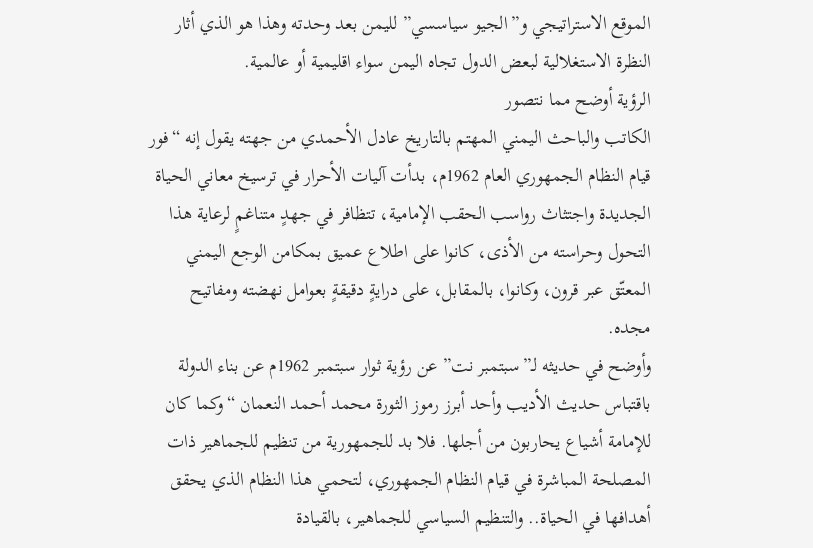الموقع الاستراتيجي و”الجيو سياسسي” لليمن بعد وحدته وهذا هو الذي أثار النظرة الاستغلالية لبعض الدول تجاه اليمن سواء اقليمية أو عالمية.
الرؤية أوضح مما نتصور
الكاتب والباحث اليمني المهتم بالتاريخ عادل الأحمدي من جهته يقول إنه “فور قيام النظام الجمهوري العام 1962م، بدأت آليات الأحرار في ترسيخ معاني الحياة الجديدة واجتثاث رواسب الحقب الإمامية، تتظافر في جهدٍ متناغمٍ لرعاية هذا التحول وحراسته من الأذى، كانوا على اطلاع عميق بمكامن الوجع اليمني المعتّق عبر قرون، وكانوا، بالمقابل، على درايةٍ دقيقةٍ بعوامل نهضته ومفاتيح مجده.
وأوضح في حديثه لـ”سبتمبر نت” عن رؤية ثوار سبتمبر 1962م عن بناء الدولة باقتباس حديث الأديب وأحد أبرز رموز الثورة محمد أحمد النعمان “وكما كان للإمامة أشياع يحاربون من أجلها. فلا بد للجمهورية من تنظيم للجماهير ذات المصلحة المباشرة في قيام النظام الجمهوري، لتحمي هذا النظام الذي يحقق أهدافها في الحياة.. والتنظيم السياسي للجماهير، بالقيادة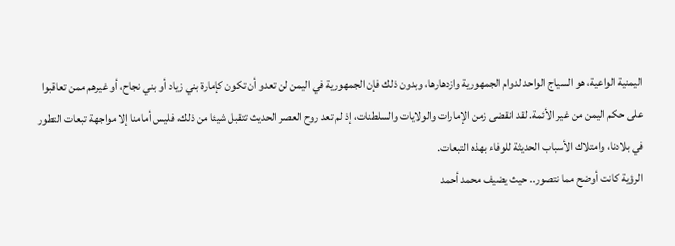اليمنية الواعية، هو السياج الواحد لدوام الجمهورية وازدهارها، وبدون ذلك فإن الجمهورية في اليمن لن تعدو أن تكون كإمارة بني زياد أو بني نجاح، أو غيرهم ممن تعاقبوا على حكم اليمن من غير الأئمة. لقد انقضى زمن الإمارات والولايات والسلطنات، إذ لم تعد روح العصر الحديث تتقبل شيئا من ذلك، فليس أمامنا إلا مواجهة تبعات التطور في بلادنا، وامتلاك الأسباب الحديثة للوفاء بهذه التبعات.
الرؤية كانت أوضح مما نتصور.. حيث يضيف محمد أحمد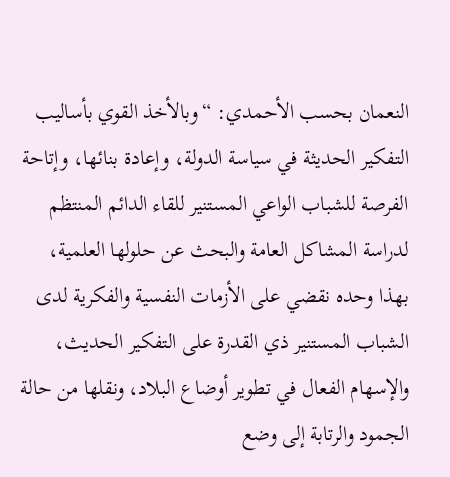النعمان بحسب الأحمدي: “وبالأخذ القوي بأساليب التفكير الحديثة في سياسة الدولة، وإعادة بنائها، وإتاحة الفرصة للشباب الواعي المستنير للقاء الدائم المنتظم لدراسة المشاكل العامة والبحث عن حلولها العلمية، بهذا وحده نقضي على الأزمات النفسية والفكرية لدى الشباب المستنير ذي القدرة على التفكير الحديث، والإسهام الفعال في تطوير أوضاع البلاد، ونقلها من حالة الجمود والرتابة إلى وضع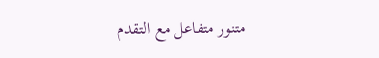متنور متفاعل مع التقدم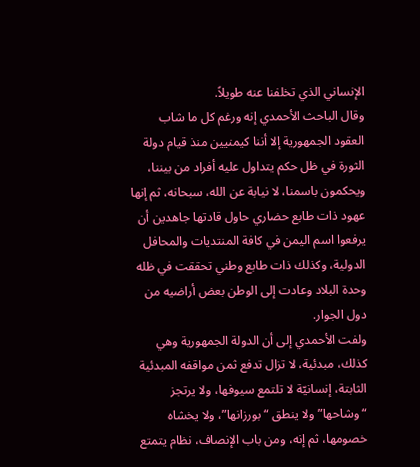الإنساني الذي تخلفنا عنه طويلاً.
وقال الباحث الأحمدي إنه ورغم كل ما شاب العقود الجمهورية إلا أننا كيمنيين منذ قيام دولة الثورة في ظل حكم يتداول عليه أفراد من بيننا، ويحكمون باسمنا، لا نيابة عن الله، سبحانه، ثم إنها عهود ذات طابع حضاري حاول قادتها جاهدين أن يرفعوا اسم اليمن في كافة المنتديات والمحافل الدولية، وكذلك ذات طابع وطني تحققت في ظله وحدة البلاد وعادت إلى الوطن بعض أراضيه من دول الجوار.
ولفت الأحمدي إلى أن الدولة الجمهورية وهي كذلك، مبدئية، لا تزال تدفع ثمن مواقفه المبدئية الثابتة، إنسانيّة لا تلتمع سيوفها، ولا يرتجز “وشاحها” ولا ينطق “بورزانها”، ولا يخشاه خصومها، ثم إنه، ومن باب الإنصاف، نظام يتمتع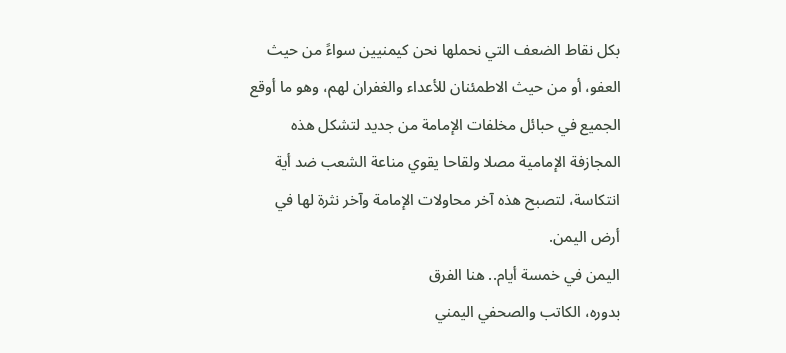بكل نقاط الضعف التي نحملها نحن كيمنيين سواءً من حيث العفو، أو من حيث الاطمئنان للأعداء والغفران لهم، وهو ما أوقع الجميع في حبائل مخلفات الإمامة من جديد لتشكل هذه المجازفة الإمامية مصلا ولقاحا يقوي مناعة الشعب ضد أية انتكاسة، لتصبح هذه آخر محاولات الإمامة وآخر نثرة لها في أرض اليمن.
اليمن في خمسة أيام.. هنا الفرق
بدوره، الكاتب والصحفي اليمني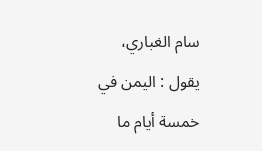سام الغباري، يقول : اليمن في خمسة أيام ما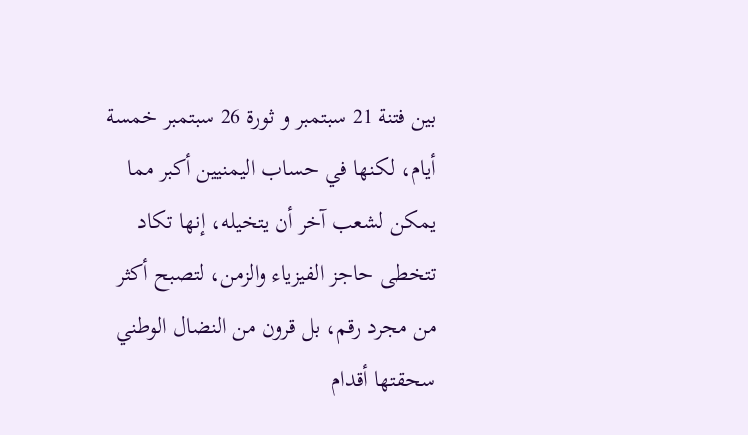بين فتنة 21 سبتمبر و ثورة 26 سبتمبر خمسة أيام، لكنها في حساب اليمنيين أكبر مما يمكن لشعب آخر أن يتخيله، إنها تكاد تتخطى حاجز الفيزياء والزمن، لتصبح أكثر من مجرد رقم، بل قرون من النضال الوطني سحقتها أقدام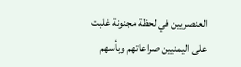العنصريين في لحظة مجنونة غلبت على اليمنيين صراعاتهم وبأسهم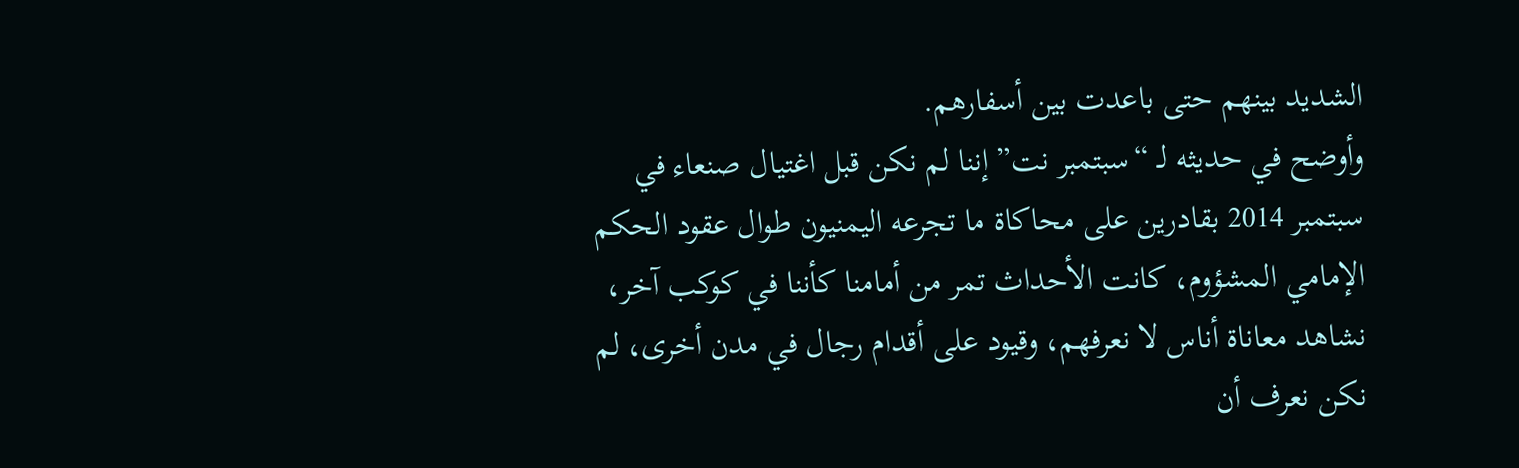الشديد بينهم حتى باعدت بين أسفارهم.
وأوضح في حديثه لـ “سبتمبر نت” إننا لم نكن قبل اغتيال صنعاء في سبتمبر 2014 بقادرين على محاكاة ما تجرعه اليمنيون طوال عقود الحكم الإمامي المشؤوم، كانت الأحداث تمر من أمامنا كأننا في كوكب آخر، نشاهد معاناة أناس لا نعرفهم، وقيود على أقدام رجال في مدن أخرى، لم نكن نعرف أن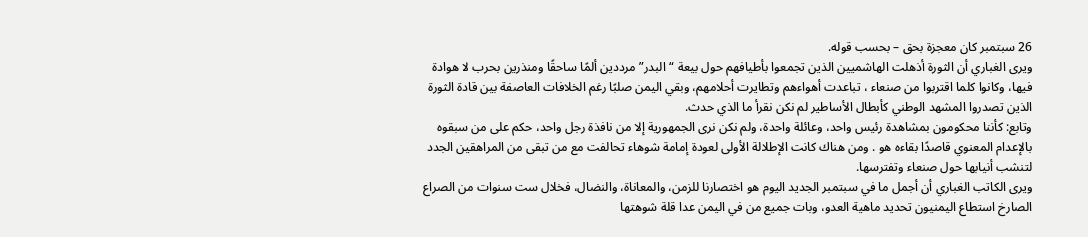26 سبتمبر كان معجزة بحق – بحسب قوله.
ويرى الغباري أن الثورة أذهلت الهاشميين الذين تجمعوا بأطيافهم حول بيعة “البدر” مرددين ألمًا ساحقًا ومنذرين بحرب لا هوادة فيها، وكانوا كلما اقتربوا من صنعاء ، تباعدت أهواءهم وتطايرت أحلامهم، وبقي اليمن صلبًا رغم الخلافات العاصفة بين قادة الثورة الذين تصدروا المشهد الوطني كأبطال الأساطير لم نكن نقرأ ما الذي حدث.
وتابع: كأننا محكومون بمشاهدة رئيس واحد، وعائلة واحدة، ولم نكن نرى الجمهورية إلا من نافذة رجل واحد، حكم على من سبقوه بالإعدام المعنوي قاصدًا بقاءه هو . ومن هناك كانت الإطلالة الأولى لعودة إمامة شوهاء تحالفت مع من تبقى من المراهقين الجدد لتنشب أنيابها حول صنعاء وتفترسها.
ويرى الكاتب الغباري أن أجمل ما في سبتمبر الجديد اليوم هو اختصارنا للزمن، والمعاناة، والنضال، فخلال ست سنوات من الصراع الصارخ استطاع اليمنيون تحديد ماهية العدو، وبات جميع من في اليمن عدا قلة شوهتها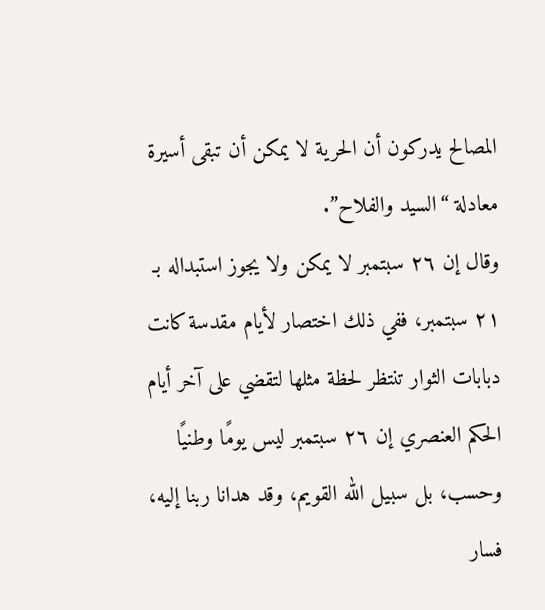المصالح يدركون أن الحرية لا يمكن أن تبقى أسيرة معادلة “السيد والفلاح”.
وقال إن ٢٦ سبتمبر لا يمكن ولا يجوز استبداله بـ ٢١ سبتمبر، ففي ذلك اختصار لأيام مقدسة كانت دبابات الثوار تنتظر لحظة مثلها لتقضي على آخر أيام الحكم العنصري إن ٢٦ سبتمبر ليس يومًا وطنيًا وحسب، بل سبيل الله القويم، وقد هدانا ربنا إليه، فسار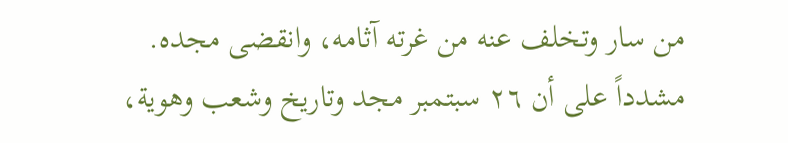من سار وتخلف عنه من غرته آثامه، وانقضى مجده.
مشدداً على أن ٢٦ سبتمبر مجد وتاريخ وشعب وهوية،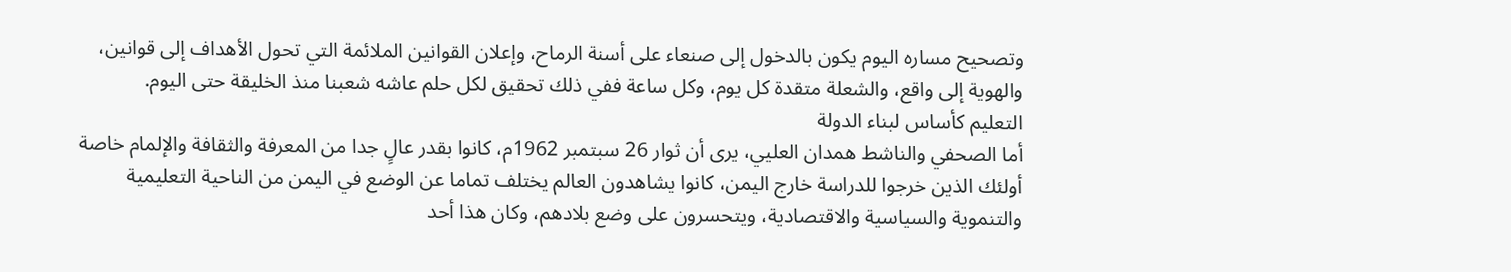وتصحيح مساره اليوم يكون بالدخول إلى صنعاء على أسنة الرماح، وإعلان القوانين الملائمة التي تحول الأهداف إلى قوانين، والهوية إلى واقع، والشعلة متقدة كل يوم، وكل ساعة ففي ذلك تحقيق لكل حلم عاشه شعبنا منذ الخليقة حتى اليوم.
التعليم كأساس لبناء الدولة
أما الصحفي والناشط همدان العليي، يرى أن ثوار 26 سبتمبر 1962م، كانوا بقدر عالٍ جدا من المعرفة والثقافة والإلمام خاصة أولئك الذين خرجوا للدراسة خارج اليمن، كانوا يشاهدون العالم يختلف تماما عن الوضع في اليمن من الناحية التعليمية والتنموية والسياسية والاقتصادية، ويتحسرون على وضع بلادهم، وكان هذا أحد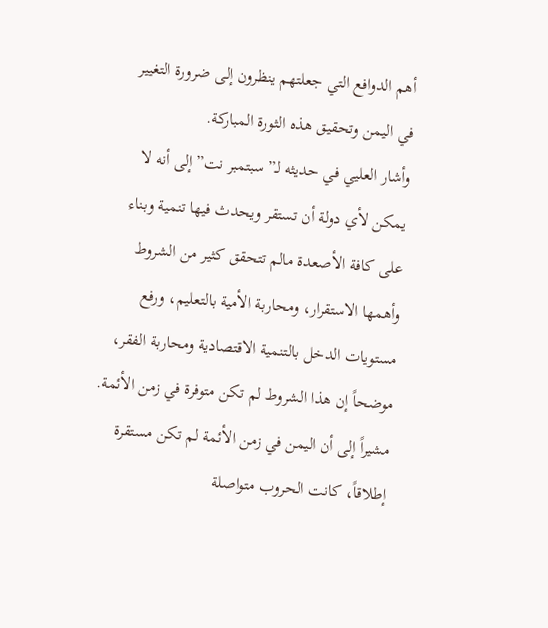أهم الدوافع التي جعلتهم ينظرون إلى ضرورة التغيير في اليمن وتحقيق هذه الثورة المباركة.
وأشار العليي في حديثه لـ”سبتمبر نت” إلى أنه لا يمكن لأي دولة أن تستقر ويحدث فيها تنمية وبناء على كافة الأصعدة مالم تتحقق كثير من الشروط وأهمها الاستقرار، ومحاربة الأمية بالتعليم، ورفع مستويات الدخل بالتنمية الاقتصادية ومحاربة الفقر، موضحاً إن هذا الشروط لم تكن متوفرة في زمن الأئمة.
مشيراً إلى أن اليمن في زمن الأئمة لم تكن مستقرة إطلاقاً، كانت الحروب متواصلة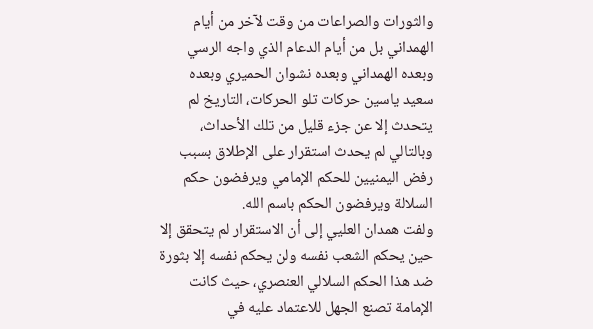والثورات والصراعات من وقت لآخر من أيام الهمداني بل من أيام الدعام الذي واجه الرسي وبعده الهمداني وبعده نشوان الحميري وبعده سعيد ياسين حركات تلو الحركات، التاريخ لم يتحدث إلا عن جزء قليل من تلك الأحداث، وبالتالي لم يحدث استقرار على الإطلاق بسبب رفض اليمنيين للحكم الإمامي ويرفضون حكم السلالة ويرفضون الحكم باسم الله.
ولفت همدان العليي إلى أن الاستقرار لم يتحقق إلا حين يحكم الشعب نفسه ولن يحكم نفسه إلا بثورة ضد هذا الحكم السلالي العنصري، حيث كانت الإمامة تصنع الجهل للاعتماد عليه في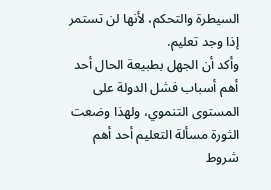السيطرة والتحكم، لأنها لن تستمر إذا وجد تعليم.
وأكد أن الجهل بطبيعة الحال أحد أهم أسباب فشل الدولة على المستوى التنموي، ولهذا وضعت الثورة مسألة التعليم أحد أهم شروط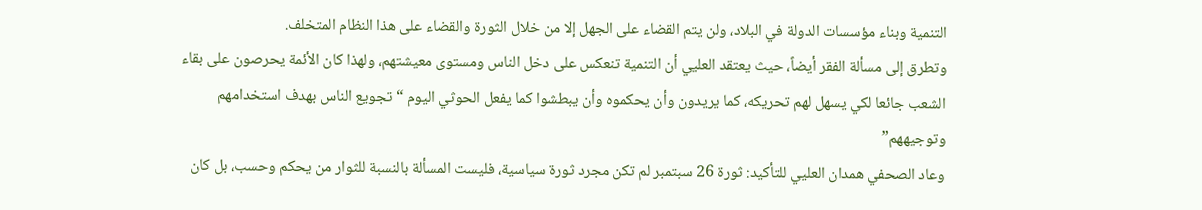التنمية وبناء مؤسسات الدولة في البلاد، ولن يتم القضاء على الجهل إلا من خلال الثورة والقضاء على هذا النظام المتخلف.
وتطرق إلى مسألة الفقر أيضاً، حيث يعتقد العليي أن التنمية تنعكس على دخل الناس ومستوى معيشتهم، ولهذا كان الأئمة يحرصون على بقاء الشعب جائعا لكي يسهل لهم تحريكه، كما يريدون وأن يحكموه وأن يبطشوا كما يفعل الحوثي اليوم “تجويع الناس بهدف استخدامهم وتوجيههم”
وعاد الصحفي همدان العليي للتأكيد: ثورة 26 سبتمبر لم تكن مجرد ثورة سياسية، فليست المسألة بالنسبة للثوار من يحكم وحسب، بل كان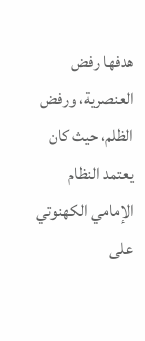هدفها رفض العنصرية، ورفض الظلم، حيث كان يعتمد النظام الإمامي الكهنوتي على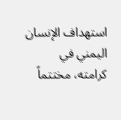استهداف الإنسان اليمني في كرامته، مختتماً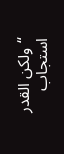“ولكن القدر استجاب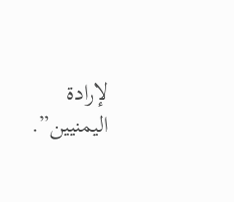لإرادة اليمنيين”.